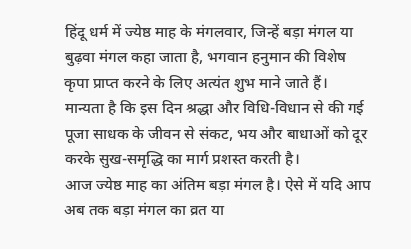हिंदू धर्म में ज्येष्ठ माह के मंगलवार, जिन्हें बड़ा मंगल या बुढ़वा मंगल कहा जाता है, भगवान हनुमान की विशेष कृपा प्राप्त करने के लिए अत्यंत शुभ माने जाते हैं। मान्यता है कि इस दिन श्रद्धा और विधि-विधान से की गई पूजा साधक के जीवन से संकट, भय और बाधाओं को दूर करके सुख-समृद्धि का मार्ग प्रशस्त करती है।
आज ज्येष्ठ माह का अंतिम बड़ा मंगल है। ऐसे में यदि आप अब तक बड़ा मंगल का व्रत या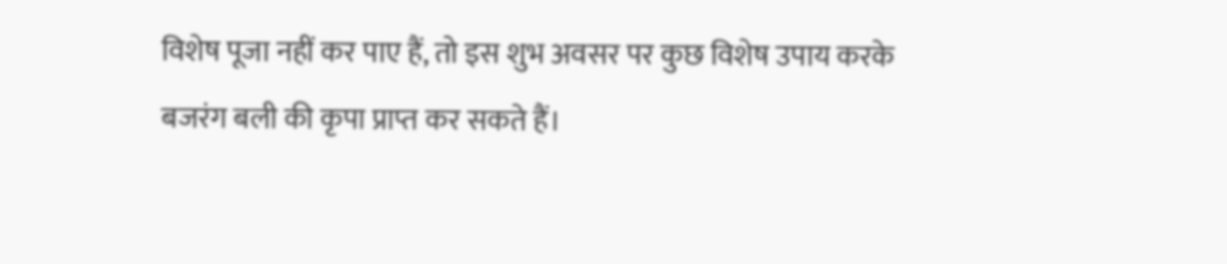विशेष पूजा नहीं कर पाए हैं, तो इस शुभ अवसर पर कुछ विशेष उपाय करके बजरंग बली की कृपा प्राप्त कर सकते हैं।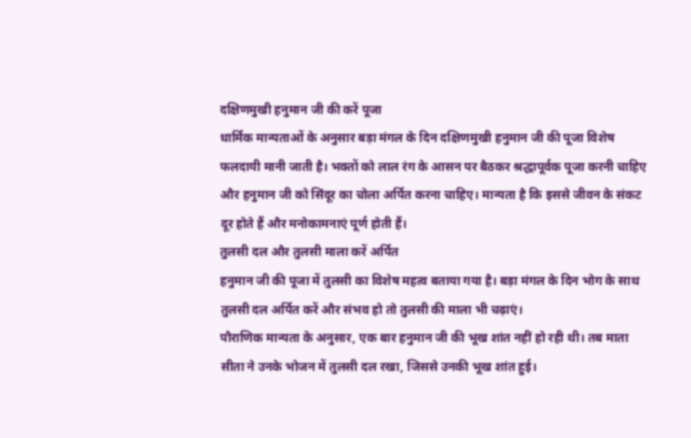दक्षिणमुखी हनुमान जी की करें पूजा
धार्मिक मान्यताओं के अनुसार बड़ा मंगल के दिन दक्षिणमुखी हनुमान जी की पूजा विशेष फलदायी मानी जाती है। भक्तों को लाल रंग के आसन पर बैठकर श्रद्धापूर्वक पूजा करनी चाहिए और हनुमान जी को सिंदूर का चोला अर्पित करना चाहिए। मान्यता है कि इससे जीवन के संकट दूर होते हैं और मनोकामनाएं पूर्ण होती हैं।
तुलसी दल और तुलसी माला करें अर्पित
हनुमान जी की पूजा में तुलसी का विशेष महत्व बताया गया है। बड़ा मंगल के दिन भोग के साथ तुलसी दल अर्पित करें और संभव हो तो तुलसी की माला भी चढ़ाएं।
पौराणिक मान्यता के अनुसार, एक बार हनुमान जी की भूख शांत नहीं हो रही थी। तब माता सीता ने उनके भोजन में तुलसी दल रखा, जिससे उनकी भूख शांत हुई।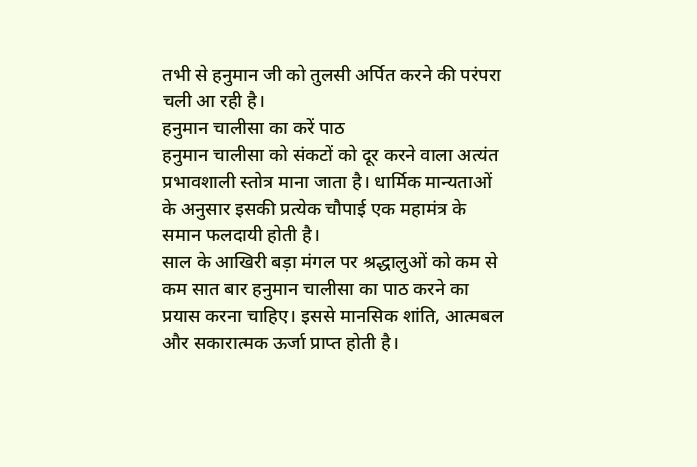तभी से हनुमान जी को तुलसी अर्पित करने की परंपरा चली आ रही है।
हनुमान चालीसा का करें पाठ
हनुमान चालीसा को संकटों को दूर करने वाला अत्यंत प्रभावशाली स्तोत्र माना जाता है। धार्मिक मान्यताओं के अनुसार इसकी प्रत्येक चौपाई एक महामंत्र के समान फलदायी होती है।
साल के आखिरी बड़ा मंगल पर श्रद्धालुओं को कम से कम सात बार हनुमान चालीसा का पाठ करने का प्रयास करना चाहिए। इससे मानसिक शांति, आत्मबल और सकारात्मक ऊर्जा प्राप्त होती है।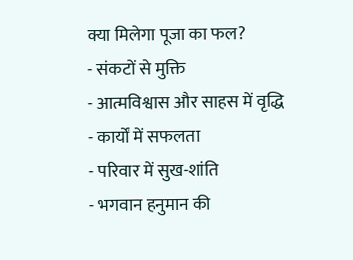क्या मिलेगा पूजा का फल?
- संकटों से मुक्ति
- आत्मविश्वास और साहस में वृद्धि
- कार्यों में सफलता
- परिवार में सुख-शांति
- भगवान हनुमान की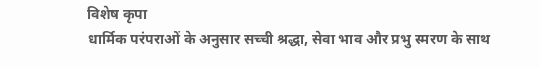विशेष कृपा
धार्मिक परंपराओं के अनुसार सच्ची श्रद्धा, सेवा भाव और प्रभु स्मरण के साथ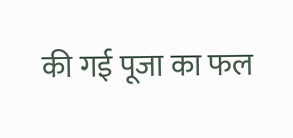की गई पूजा का फल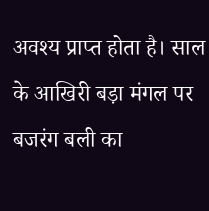अवश्य प्राप्त होता है। साल के आखिरी बड़ा मंगल पर बजरंग बली का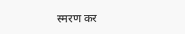स्मरण कर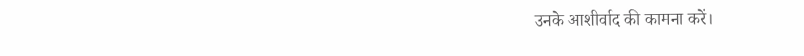उनके आशीर्वाद की कामना करें।